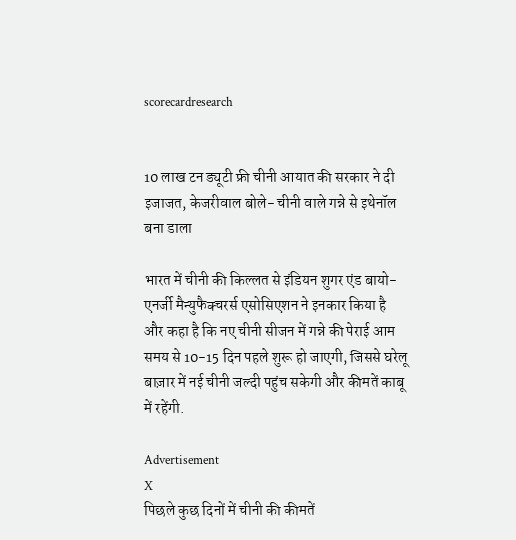scorecardresearch


10 लाख टन ड्यूटी फ्री चीनी आयात की सरकार ने दी इजाजत, केजरीवाल बोले- चीनी वाले गन्ने से इथेनॉल बना डाला

भारत में चीनी की किल्लत से इंडियन शुगर एंड बायो-एनर्जी मैन्युफैक्चरर्स एसोसिएशन ने इनकार किया है और कहा है कि नए चीनी सीजन में गन्ने की पेराई आम समय से 10-15 दिन पहले शुरू हो जाएगी, जिससे घरेलू बाज़ार में नई चीनी जल्दी पहुंच सकेगी और कीमतें काबू में रहेंगी.

Advertisement
X
पिछले कुछ दिनों में चीनी की कीमतें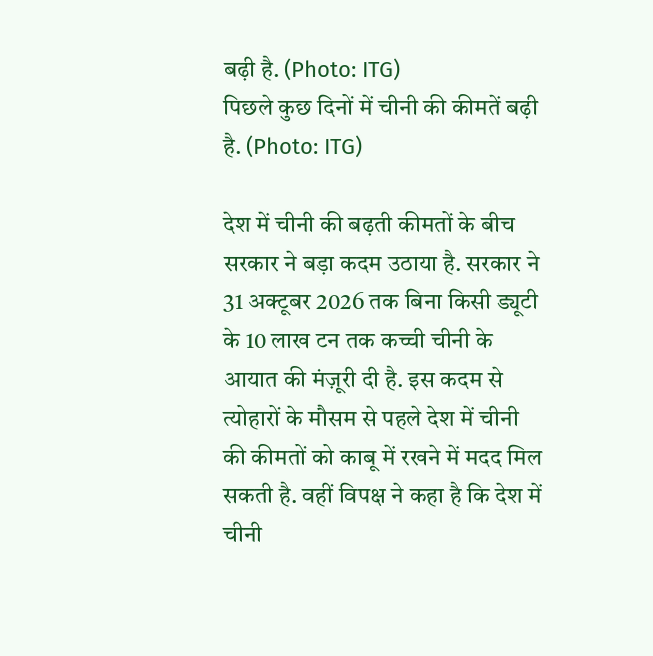बढ़ी है. (Photo: ITG)
पिछले कुछ दिनों में चीनी की कीमतें बढ़ी है. (Photo: ITG)

देश में चीनी की बढ़ती कीमतों के बीच सरकार ने बड़ा कदम उठाया है. सरकार ने 31 अक्टूबर 2026 तक बिना किसी ड्यूटी के 10 लाख टन तक कच्ची चीनी के आयात की मंज़ूरी दी है. इस कदम से त्योहारों के मौसम से पहले देश में चीनी की कीमतों को काबू में रखने में मदद मिल सकती है. वहीं विपक्ष ने कहा है कि देश में चीनी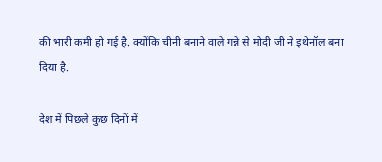की भारी कमी हो गई है. क्योंकि चीनी बनाने वाले गन्ने से मोदी जी ने इथेनॉल बना दिया है.

देश में पिछले कुछ दिनों में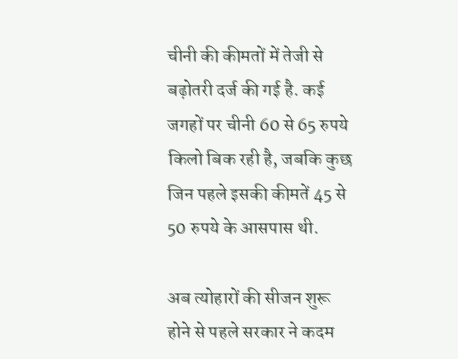चीनी की कीमतों में तेजी से बढ़ोतरी दर्ज की गई है. कई जगहों पर चीनी 60 से 65 रुपये किलो बिक रही है, जबकि कुछ जिन पहले इसकी कीमतें 45 से 50 रुपये के आसपास थी.

अब त्योहारों की सीजन शुरू होने से पहले सरकार ने कदम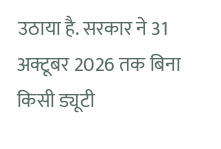उठाया है. सरकार ने 31 अक्टूबर 2026 तक बिना किसी ड्यूटी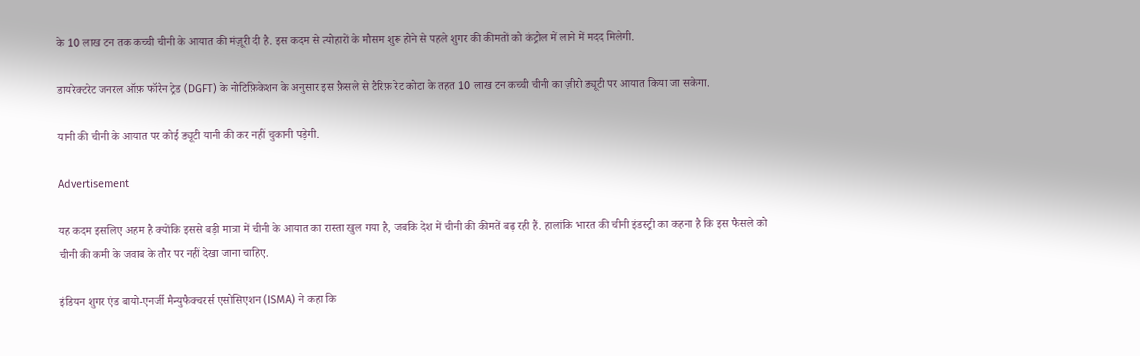के 10 लाख टन तक कच्ची चीनी के आयात की मंज़ूरी दी है. इस कदम से त्योहारों के मौसम शुरू होने से पहले शुगर की कीमतों को कंट्रोल में लाने में मदद मिलेगी.

डायरेक्टरेट जनरल ऑफ़ फॉरेन ट्रेड (DGFT) के नोटिफ़िकेशन के अनुसार इस फ़ैसले से टैरिफ़ रेट कोटा के तहत 10 लाख टन कच्ची चीनी का ज़ीरो ड्यूटी पर आयात किया जा सकेगा.

यानी की चीनी के आयात पर कोई ड्यूटी यानी की कर नहीं चुकानी पड़ेगी.

Advertisement

यह कदम इसलिए अहम है क्योंकि इससे बड़ी मात्रा में चीनी के आयात का रास्ता खुल गया है, जबकि देश में चीनी की कीमतें बढ़ रही हैं. हालांकि भारत की चीनी इंडस्ट्री का कहना है कि इस फैसले को चीनी की कमी के जवाब के तौर पर नहीं देखा जाना चाहिए.

इंडियन शुगर एंड बायो-एनर्जी मैन्युफैक्चरर्स एसोसिएशन (ISMA) ने कहा कि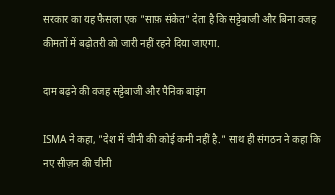सरकार का यह फैसला एक "साफ़ संकेत" देता है कि सट्टेबाजी और बिना वजह कीमतों में बढ़ोतरी को जारी नहीं रहने दिया जाएगा.

दाम बढ़ने की वजह सट्टेबाजी और पैनिक बाइंग

ISMA ने कहा, "देश में चीनी की कोई कमी नहीं है." साथ ही संगठन ने कहा कि नए सीज़न की चीनी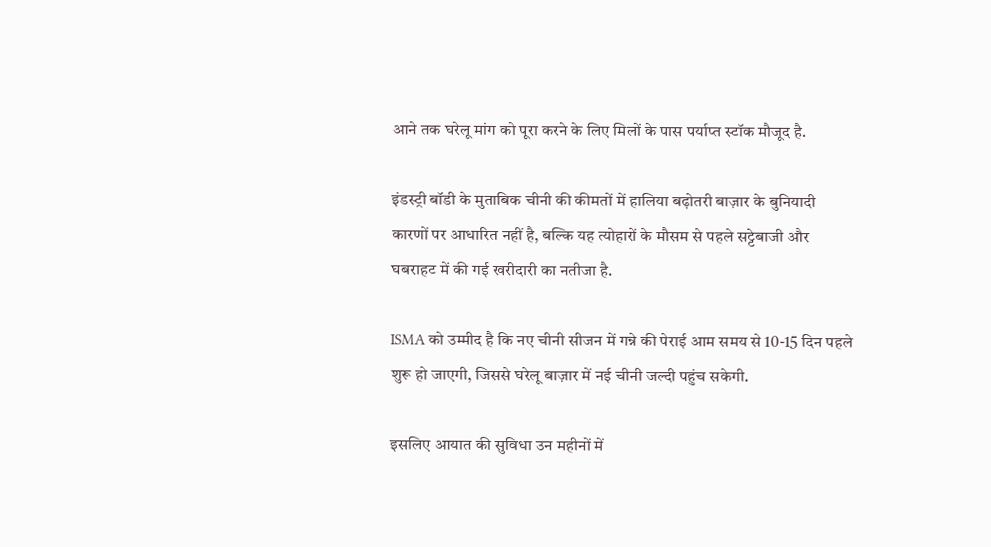आने तक घरेलू मांग को पूरा करने के लिए मिलों के पास पर्याप्त स्टॉक मौजूद है.

इंडस्ट्री बॉडी के मुताबिक चीनी की कीमतों में हालिया बढ़ोतरी बाज़ार के बुनियादी कारणों पर आधारित नहीं है, बल्कि यह त्योहारों के मौसम से पहले सट्टेबाजी और घबराहट में की गई खरीदारी का नतीजा है.

ISMA को उम्मीद है कि नए चीनी सीजन में गन्ने की पेराई आम समय से 10-15 दिन पहले शुरू हो जाएगी, जिससे घरेलू बाज़ार में नई चीनी जल्दी पहुंच सकेगी.

इसलिए आयात की सुविधा उन महीनों में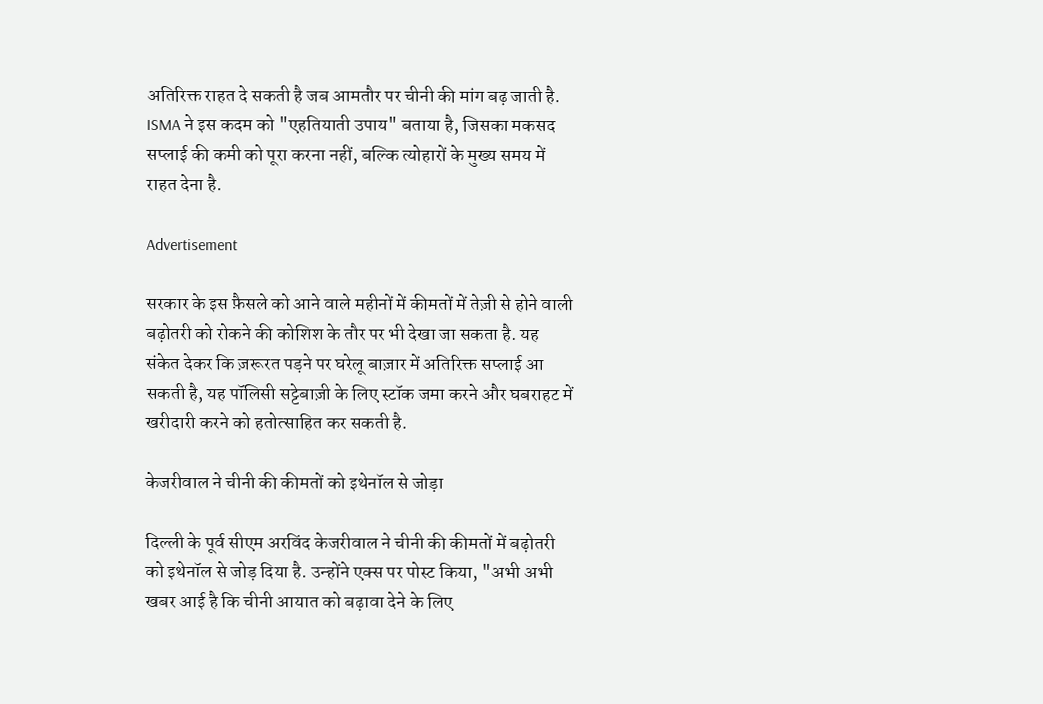अतिरिक्त राहत दे सकती है जब आमतौर पर चीनी की मांग बढ़ जाती है. ISMA ने इस कदम को "एहतियाती उपाय" बताया है, जिसका मकसद सप्लाई की कमी को पूरा करना नहीं, बल्कि त्योहारों के मुख्य समय में राहत देना है.

Advertisement

सरकार के इस फ़ैसले को आने वाले महीनों में कीमतों में तेज़ी से होने वाली बढ़ोतरी को रोकने की कोशिश के तौर पर भी देखा जा सकता है. यह संकेत देकर कि ज़रूरत पड़ने पर घरेलू बाज़ार में अतिरिक्त सप्लाई आ सकती है, यह पॉलिसी सट्टेबाज़ी के लिए स्टॉक जमा करने और घबराहट में खरीदारी करने को हतोत्साहित कर सकती है.

केजरीवाल ने चीनी की कीमतों को इथेनॉल से जोड़ा

दिल्ली के पूर्व सीएम अरविंद केजरीवाल ने चीनी की कीमतों में बढ़ोतरी को इथेनॉल से जोड़ दिया है. उन्होंने एक्स पर पोस्ट किया, "अभी अभी खबर आई है कि चीनी आयात को बढ़ावा देने के लिए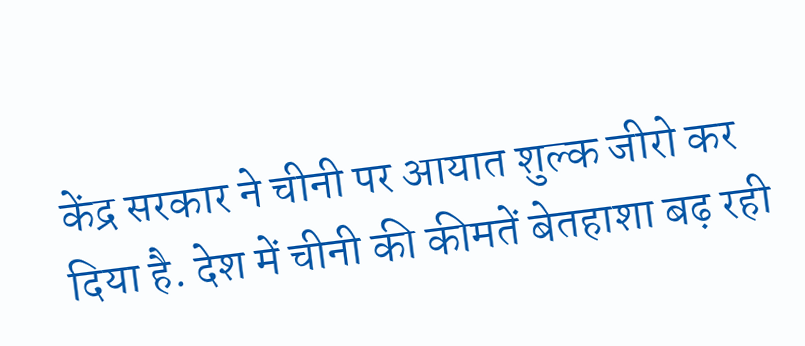केंद्र सरकार ने चीनी पर आयात शुल्क जीरो कर दिया है. देश में चीनी की कीमतें बेतहाशा बढ़ रही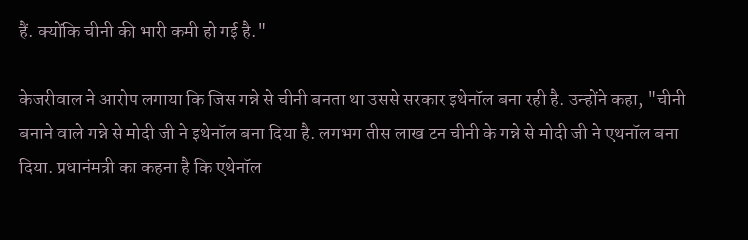हैं. क्योंकि चीनी की भारी कमी हो गई है."

केजरीवाल ने आरोप लगाया कि जिस गन्ने से चीनी बनता था उससे सरकार इथेनॉल बना रही है. उन्होंने कहा, "चीनी बनाने वाले गन्ने से मोदी जी ने इथेनॉल बना दिया है. लगभग तीस लाख टन चीनी के गन्ने से मोदी जी ने एथनॉल बना दिया. प्रधानंमत्री का कहना है कि एथेनॉल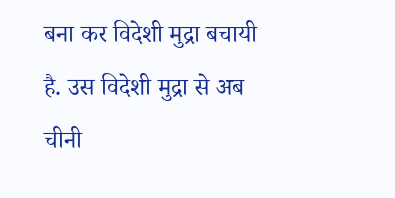बना कर विदेशी मुद्रा बचायी है. उस विदेशी मुद्रा से अब चीनी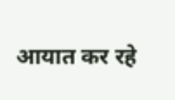आयात कर रहे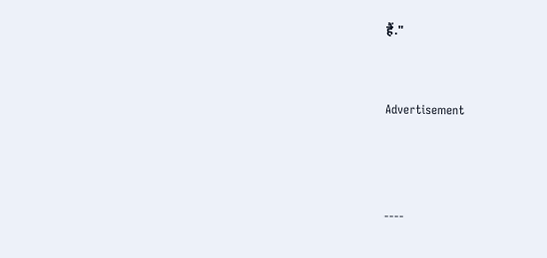हैं."


Advertisement



----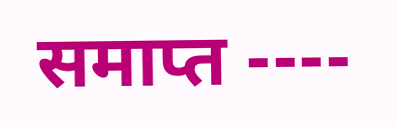समाप्त ----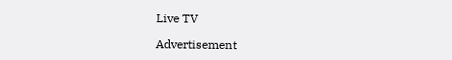Live TV

Advertisement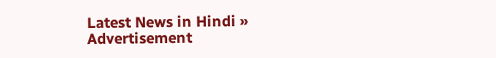Latest News in Hindi »
Advertisement